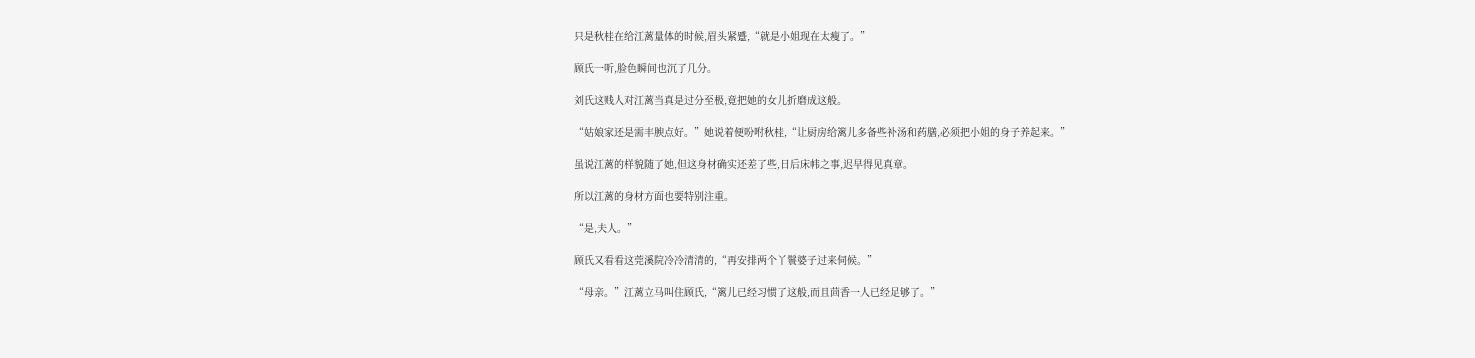只是秋桂在给江蓠量体的时候,眉头紧蹙,“就是小姐现在太瘦了。”

顾氏一听,脸色瞬间也沉了几分。

刘氏这贱人对江蓠当真是过分至极,竟把她的女儿折磨成这般。

“姑娘家还是需丰腴点好。”她说着便吩咐秋桂,“让厨房给篱儿多备些补汤和药膳,必须把小姐的身子养起来。”

虽说江蓠的样貌随了她,但这身材确实还差了些,日后床帏之事,迟早得见真章。

所以江蓠的身材方面也要特别注重。

“是,夫人。”

顾氏又看看这莞溪院冷冷清清的,“再安排两个丫鬟婆子过来伺候。”

“母亲。”江蓠立马叫住顾氏,“篱儿已经习惯了这般,而且茴香一人已经足够了。”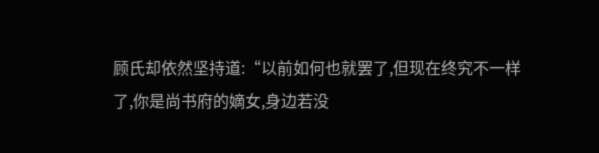顾氏却依然坚持道:“以前如何也就罢了,但现在终究不一样了,你是尚书府的嫡女,身边若没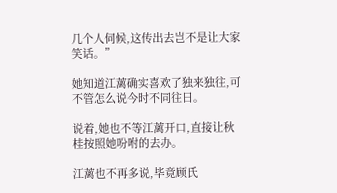几个人伺候,这传出去岂不是让大家笑话。”

她知道江蓠确实喜欢了独来独往,可不管怎么说今时不同往日。

说着,她也不等江蓠开口,直接让秋桂按照她吩咐的去办。

江蓠也不再多说,毕竟顾氏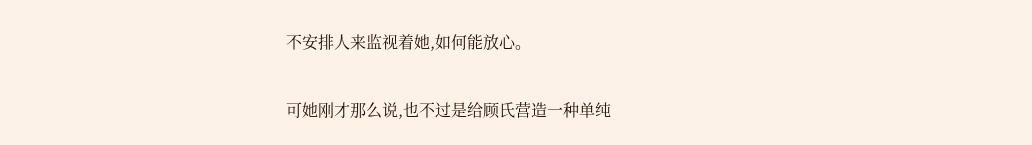不安排人来监视着她,如何能放心。

可她刚才那么说,也不过是给顾氏营造一种单纯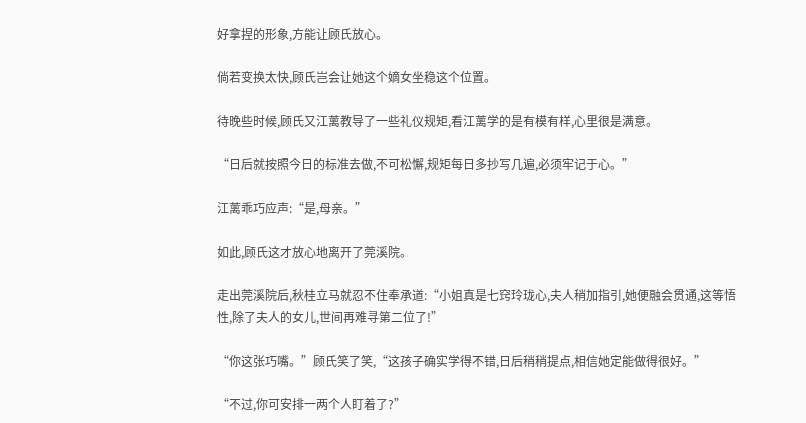好拿捏的形象,方能让顾氏放心。

倘若变换太快,顾氏岂会让她这个嫡女坐稳这个位置。

待晚些时候,顾氏又江蓠教导了一些礼仪规矩,看江蓠学的是有模有样,心里很是满意。

“日后就按照今日的标准去做,不可松懈,规矩每日多抄写几遍,必须牢记于心。”

江蓠乖巧应声:“是,母亲。”

如此,顾氏这才放心地离开了莞溪院。

走出莞溪院后,秋桂立马就忍不住奉承道:“小姐真是七窍玲珑心,夫人稍加指引,她便融会贯通,这等悟性,除了夫人的女儿,世间再难寻第二位了!”

“你这张巧嘴。”顾氏笑了笑,“这孩子确实学得不错,日后稍稍提点,相信她定能做得很好。”

“不过,你可安排一两个人盯着了?”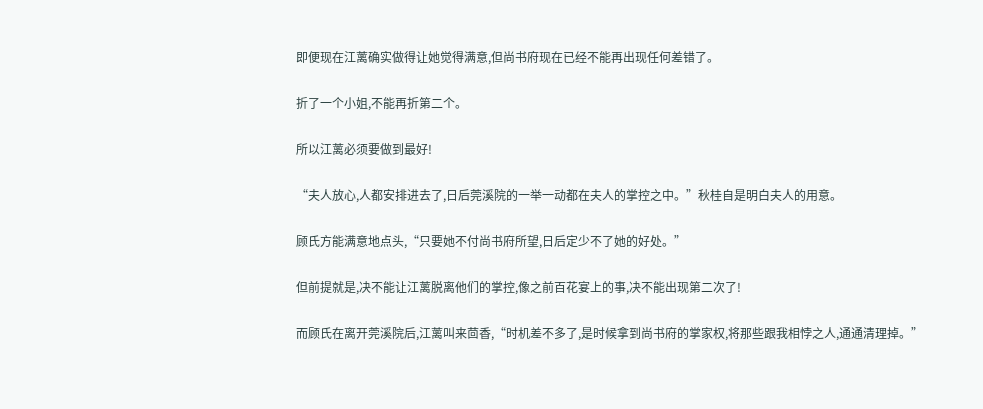即便现在江蓠确实做得让她觉得满意,但尚书府现在已经不能再出现任何差错了。

折了一个小姐,不能再折第二个。

所以江蓠必须要做到最好!

“夫人放心,人都安排进去了,日后莞溪院的一举一动都在夫人的掌控之中。”秋桂自是明白夫人的用意。

顾氏方能满意地点头,“只要她不付尚书府所望,日后定少不了她的好处。”

但前提就是,决不能让江蓠脱离他们的掌控,像之前百花宴上的事,决不能出现第二次了!

而顾氏在离开莞溪院后,江蓠叫来茴香,“时机差不多了,是时候拿到尚书府的掌家权,将那些跟我相悖之人,通通清理掉。”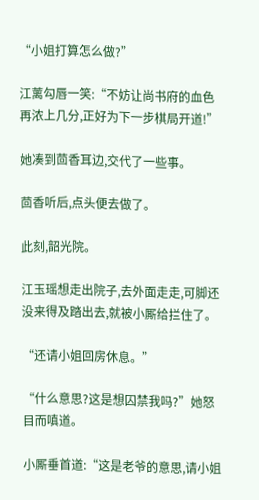“小姐打算怎么做?”

江蓠勾唇一笑:“不妨让尚书府的血色再浓上几分,正好为下一步棋局开道!”

她凑到茴香耳边,交代了一些事。

茴香听后,点头便去做了。

此刻,韶光院。

江玉瑶想走出院子,去外面走走,可脚还没来得及踏出去,就被小厮给拦住了。

“还请小姐回房休息。”

“什么意思?这是想囚禁我吗?”她怒目而嗔道。

小厮垂首道:“这是老爷的意思,请小姐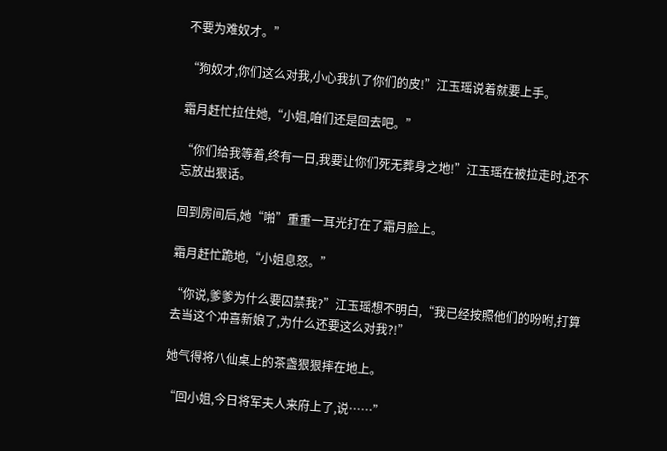不要为难奴才。”

“狗奴才,你们这么对我,小心我扒了你们的皮!”江玉瑶说着就要上手。

霜月赶忙拉住她,“小姐,咱们还是回去吧。”

“你们给我等着,终有一日,我要让你们死无葬身之地!”江玉瑶在被拉走时,还不忘放出狠话。

回到房间后,她“啪”重重一耳光打在了霜月脸上。

霜月赶忙跪地,“小姐息怒。”

“你说,爹爹为什么要囚禁我?”江玉瑶想不明白,“我已经按照他们的吩咐,打算去当这个冲喜新娘了,为什么还要这么对我?!”

她气得将八仙桌上的茶盏狠狠摔在地上。

“回小姐,今日将军夫人来府上了,说……”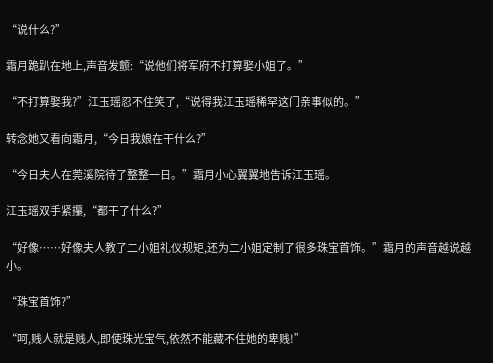“说什么?”

霜月跪趴在地上,声音发颤:“说他们将军府不打算娶小姐了。”

“不打算娶我?”江玉瑶忍不住笑了,“说得我江玉瑶稀罕这门亲事似的。”

转念她又看向霜月,“今日我娘在干什么?”

“今日夫人在莞溪院待了整整一日。”霜月小心翼翼地告诉江玉瑶。

江玉瑶双手紧攥,“都干了什么?”

“好像……好像夫人教了二小姐礼仪规矩,还为二小姐定制了很多珠宝首饰。”霜月的声音越说越小。

“珠宝首饰?”

“呵,贱人就是贱人,即使珠光宝气,依然不能藏不住她的卑贱!”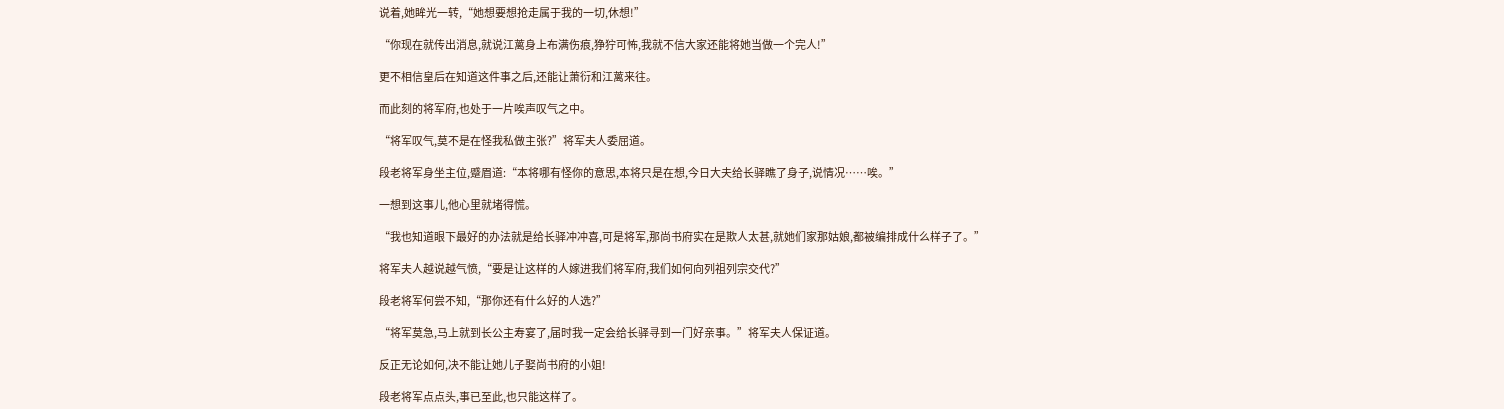说着,她眸光一转,“她想要想抢走属于我的一切,休想!”

“你现在就传出消息,就说江蓠身上布满伤痕,狰狞可怖,我就不信大家还能将她当做一个完人!”

更不相信皇后在知道这件事之后,还能让萧衍和江蓠来往。

而此刻的将军府,也处于一片唉声叹气之中。

“将军叹气,莫不是在怪我私做主张?”将军夫人委屈道。

段老将军身坐主位,蹙眉道:“本将哪有怪你的意思,本将只是在想,今日大夫给长驿瞧了身子,说情况……唉。”

一想到这事儿,他心里就堵得慌。

“我也知道眼下最好的办法就是给长驿冲冲喜,可是将军,那尚书府实在是欺人太甚,就她们家那姑娘,都被编排成什么样子了。”

将军夫人越说越气愤,“要是让这样的人嫁进我们将军府,我们如何向列祖列宗交代?”

段老将军何尝不知,“那你还有什么好的人选?”

“将军莫急,马上就到长公主寿宴了,届时我一定会给长驿寻到一门好亲事。”将军夫人保证道。

反正无论如何,决不能让她儿子娶尚书府的小姐!

段老将军点点头,事已至此,也只能这样了。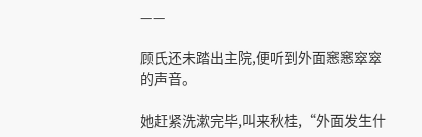——

顾氏还未踏出主院,便听到外面窸窸窣窣的声音。

她赶紧洗漱完毕,叫来秋桂,“外面发生什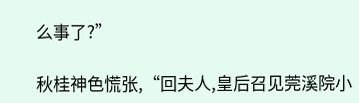么事了?”

秋桂神色慌张,“回夫人,皇后召见莞溪院小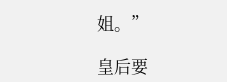姐。”

皇后要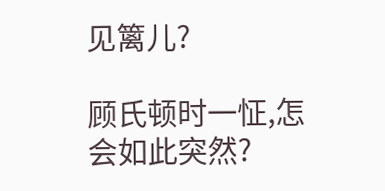见篱儿?

顾氏顿时一怔,怎会如此突然?